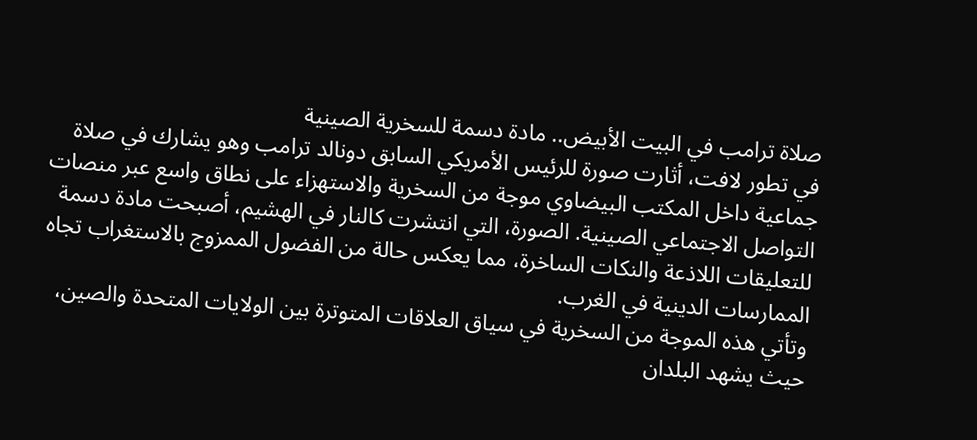صلاة ترامب في البيت الأبيض.. مادة دسمة للسخرية الصينية
في تطور لافت، أثارت صورة للرئيس الأمريكي السابق دونالد ترامب وهو يشارك في صلاة جماعية داخل المكتب البيضاوي موجة من السخرية والاستهزاء على نطاق واسع عبر منصات التواصل الاجتماعي الصينية. الصورة، التي انتشرت كالنار في الهشيم، أصبحت مادة دسمة للتعليقات اللاذعة والنكات الساخرة، مما يعكس حالة من الفضول الممزوج بالاستغراب تجاه الممارسات الدينية في الغرب.
وتأتي هذه الموجة من السخرية في سياق العلاقات المتوترة بين الولايات المتحدة والصين، حيث يشهد البلدان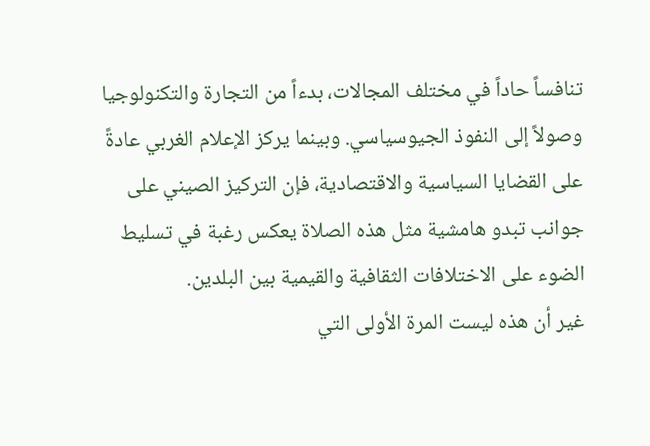تنافساً حاداً في مختلف المجالات، بدءاً من التجارة والتكنولوجيا وصولاً إلى النفوذ الجيوسياسي. وبينما يركز الإعلام الغربي عادةً على القضايا السياسية والاقتصادية، فإن التركيز الصيني على جوانب تبدو هامشية مثل هذه الصلاة يعكس رغبة في تسليط الضوء على الاختلافات الثقافية والقيمية بين البلدين.
غير أن هذه ليست المرة الأولى التي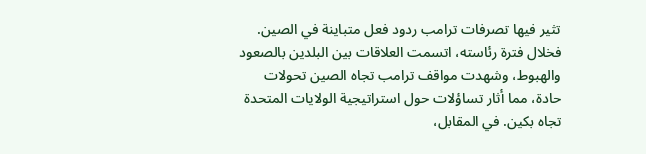تثير فيها تصرفات ترامب ردود فعل متباينة في الصين. فخلال فترة رئاسته، اتسمت العلاقات بين البلدين بالصعود والهبوط، وشهدت مواقف ترامب تجاه الصين تحولات حادة، مما أثار تساؤلات حول استراتيجية الولايات المتحدة تجاه بكين. في المقابل،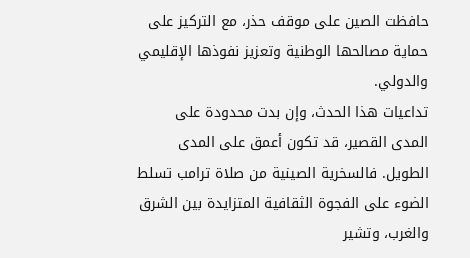حافظت الصين على موقف حذر، مع التركيز على حماية مصالحها الوطنية وتعزيز نفوذها الإقليمي والدولي.
تداعيات هذا الحدث، وإن بدت محدودة على المدى القصير، قد تكون أعمق على المدى الطويل. فالسخرية الصينية من صلاة ترامب تسلط الضوء على الفجوة الثقافية المتزايدة بين الشرق والغرب، وتشير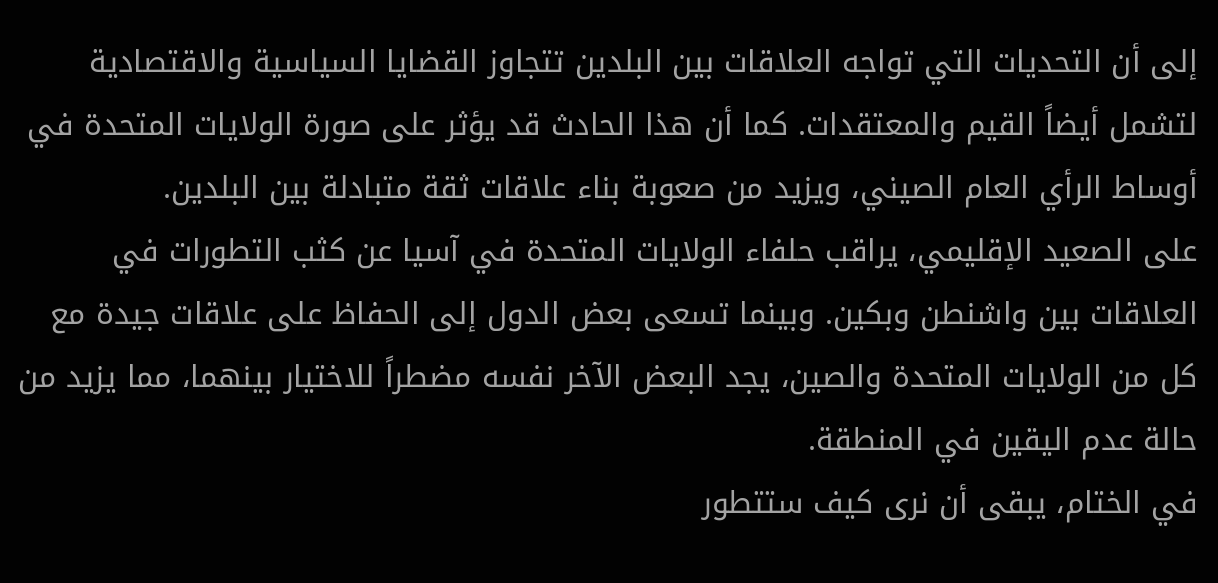إلى أن التحديات التي تواجه العلاقات بين البلدين تتجاوز القضايا السياسية والاقتصادية لتشمل أيضاً القيم والمعتقدات. كما أن هذا الحادث قد يؤثر على صورة الولايات المتحدة في أوساط الرأي العام الصيني، ويزيد من صعوبة بناء علاقات ثقة متبادلة بين البلدين.
على الصعيد الإقليمي، يراقب حلفاء الولايات المتحدة في آسيا عن كثب التطورات في العلاقات بين واشنطن وبكين. وبينما تسعى بعض الدول إلى الحفاظ على علاقات جيدة مع كل من الولايات المتحدة والصين، يجد البعض الآخر نفسه مضطراً للاختيار بينهما، مما يزيد من حالة عدم اليقين في المنطقة.
في الختام، يبقى أن نرى كيف ستتطور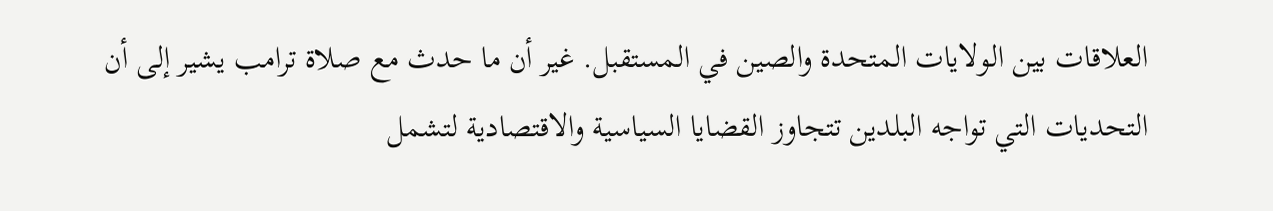العلاقات بين الولايات المتحدة والصين في المستقبل. غير أن ما حدث مع صلاة ترامب يشير إلى أن التحديات التي تواجه البلدين تتجاوز القضايا السياسية والاقتصادية لتشمل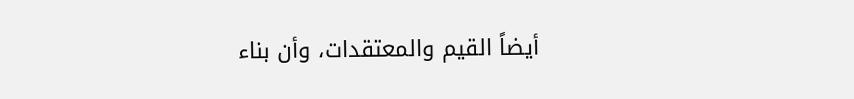أيضاً القيم والمعتقدات، وأن بناء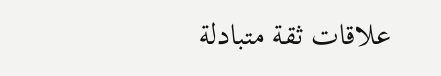علاقات ثقة متبادلة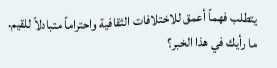يتطلب فهماً أعمق للاختلافات الثقافية واحتراماً متبادلاً للقيم.
ما رأيك في هذا الخبر؟